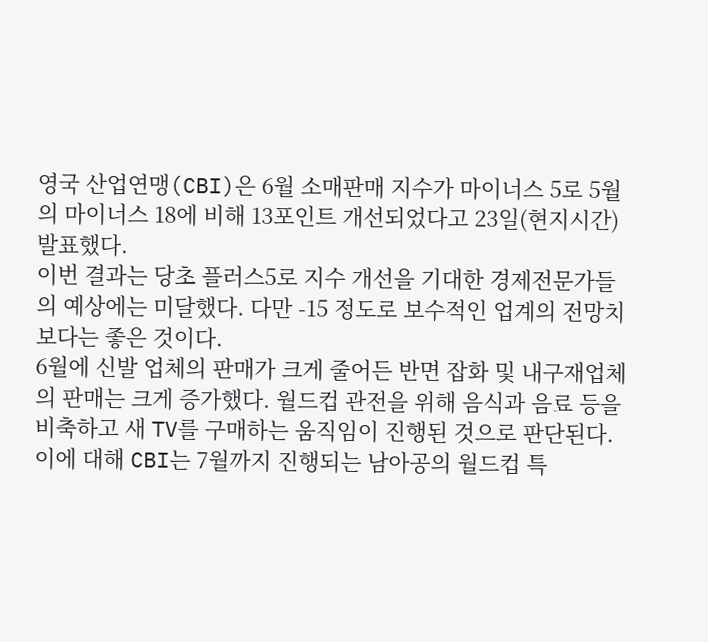영국 산업연맹(CBI)은 6월 소매판매 지수가 마이너스 5로 5월의 마이너스 18에 비해 13포인트 개선되었다고 23일(현지시간) 발표했다.
이번 결과는 당초 플러스5로 지수 개선을 기대한 경제전문가들의 예상에는 미달했다. 다만 -15 정도로 보수적인 업계의 전망치보다는 좋은 것이다.
6월에 신발 업체의 판매가 크게 줄어든 반면 잡화 및 내구재업체의 판매는 크게 증가했다. 월드컵 관전을 위해 음식과 음료 등을 비축하고 새 TV를 구매하는 움직임이 진행된 것으로 판단된다.
이에 대해 CBI는 7월까지 진행되는 남아공의 월드컵 특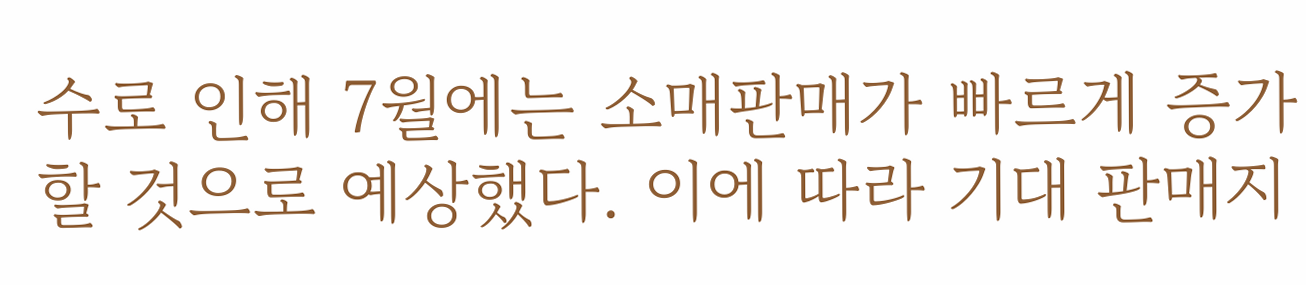수로 인해 7월에는 소매판매가 빠르게 증가할 것으로 예상했다. 이에 따라 기대 판매지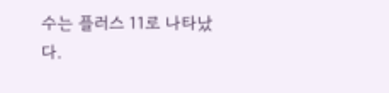수는 플러스 11로 나타났다.